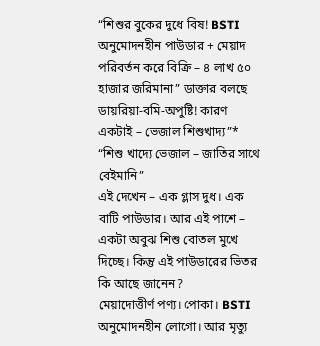“শিশুর বুকের দুধে বিষ! BSTI অনুমোদনহীন পাউডার + মেয়াদ পরিবর্তন করে বিক্রি – ৪ লাখ ৫০ হাজার জরিমানা” ডাক্তার বলছে ডায়রিয়া-বমি-অপুষ্টি! কারণ একটাই – ভেজাল শিশুখাদ্য”*
“শিশু খাদ্যে ভেজাল – জাতির সাথে বেইমানি”
এই দেখেন – এক গ্লাস দুধ। এক বাটি পাউডার। আর এই পাশে – একটা অবুঝ শিশু বোতল মুখে দিচ্ছে। কিন্তু এই পাউডারের ভিতর কি আছে জানেন?
মেয়াদোত্তীর্ণ পণ্য। পোকা। BSTI অনুমোদনহীন লোগো। আর মৃত্যু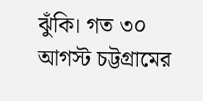ঝুঁকি। গত ৩০ আগস্ট চট্টগ্রামের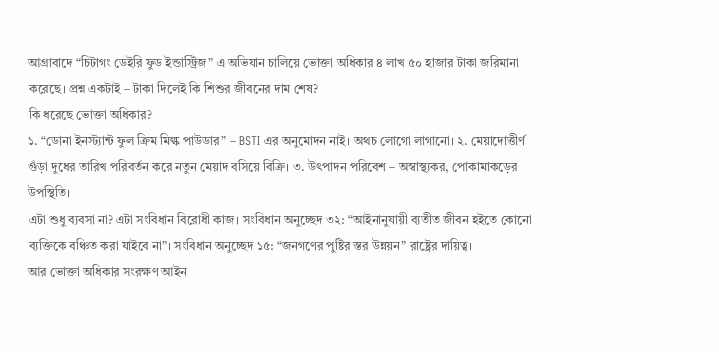আগ্রাবাদে “চিটাগং ডেইরি ফুড ইন্ডাস্ট্রিজ” এ অভিযান চালিয়ে ভোক্তা অধিকার ৪ লাখ ৫০ হাজার টাকা জরিমানা করেছে। প্রশ্ন একটাই – টাকা দিলেই কি শিশুর জীবনের দাম শেষ?
কি ধরেছে ভোক্তা অধিকার?
১. “ডোনা ইনস্ট্যান্ট ফুল ক্রিম মিল্ক পাউডার” – BSTI এর অনুমোদন নাই। অথচ লোগো লাগানো। ২. মেয়াদোত্তীর্ণ গুঁড়া দুধের তারিখ পরিবর্তন করে নতুন মেয়াদ বসিয়ে বিক্রি। ৩. উৎপাদন পরিবেশ – অস্বাস্থ্যকর, পোকামাকড়ের উপস্থিতি।
এটা শুধু ব্যবসা না? এটা সংবিধান বিরোধী কাজ। সংবিধান অনুচ্ছেদ ৩২: “আইনানুযায়ী ব্যতীত জীবন হইতে কোনো ব্যক্তিকে বঞ্চিত করা যাইবে না”। সংবিধান অনুচ্ছেদ ১৫: “জনগণের পুষ্টির স্তর উন্নয়ন” রাষ্ট্রের দায়িত্ব।
আর ভোক্তা অধিকার সংরক্ষণ আইন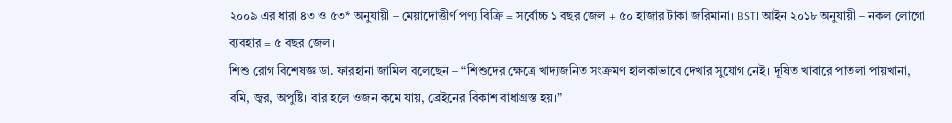২০০৯ এর ধারা ৪৩ ও ৫৩* অনুযায়ী – মেয়াদোত্তীর্ণ পণ্য বিক্রি = সর্বোচ্চ ১ বছর জেল + ৫০ হাজার টাকা জরিমানা। BSTI আইন ২০১৮ অনুযায়ী – নকল লোগো ব্যবহার = ৫ বছর জেল।
শিশু রোগ বিশেষজ্ঞ ডা. ফারহানা জামিল বলেছেন – “শিশুদের ক্ষেত্রে খাদ্যজনিত সংক্রমণ হালকাভাবে দেখার সুযোগ নেই। দূষিত খাবারে পাতলা পায়খানা, বমি, জ্বর, অপুষ্টি। বার হলে ওজন কমে যায়, ব্রেইনের বিকাশ বাধাগ্রস্ত হয়।”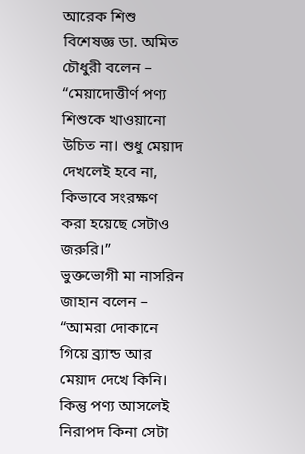আরেক শিশু বিশেষজ্ঞ ডা. অমিত চৌধুরী বলেন – “মেয়াদোত্তীর্ণ পণ্য শিশুকে খাওয়ানো উচিত না। শুধু মেয়াদ দেখলেই হবে না, কিভাবে সংরক্ষণ করা হয়েছে সেটাও জরুরি।”
ভুক্তভোগী মা নাসরিন জাহান বলেন – “আমরা দোকানে গিয়ে ব্র্যান্ড আর মেয়াদ দেখে কিনি। কিন্তু পণ্য আসলেই নিরাপদ কিনা সেটা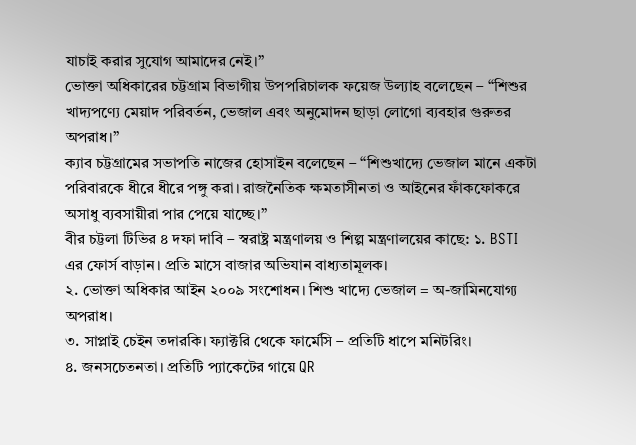যাচাই করার সুযোগ আমাদের নেই।”
ভোক্তা অধিকারের চট্টগ্রাম বিভাগীয় উপপরিচালক ফয়েজ উল্যাহ বলেছেন – “শিশুর খাদ্যপণ্যে মেয়াদ পরিবর্তন, ভেজাল এবং অনুমোদন ছাড়া লোগো ব্যবহার গুরুতর অপরাধ।”
ক্যাব চট্টগ্রামের সভাপতি নাজের হোসাইন বলেছেন – “শিশুখাদ্যে ভেজাল মানে একটা পরিবারকে ধীরে ধীরে পঙ্গু করা। রাজনৈতিক ক্ষমতাসীনতা ও আইনের ফাঁকফোকরে অসাধু ব্যবসায়ীরা পার পেয়ে যাচ্ছে।”
বীর চট্টলা টিভির ৪ দফা দাবি – স্বরাষ্ট্র মন্ত্রণালয় ও শিল্প মন্ত্রণালয়ের কাছে: ১. BSTI এর ফোর্স বাড়ান। প্রতি মাসে বাজার অভিযান বাধ্যতামূলক।
২. ভোক্তা অধিকার আইন ২০০৯ সংশোধন। শিশু খাদ্যে ভেজাল = অ-জামিনযোগ্য অপরাধ।
৩. সাপ্লাই চেইন তদারকি। ফ্যাক্টরি থেকে ফার্মেসি – প্রতিটি ধাপে মনিটরিং।
৪. জনসচেতনতা। প্রতিটি প্যাকেটের গায়ে QR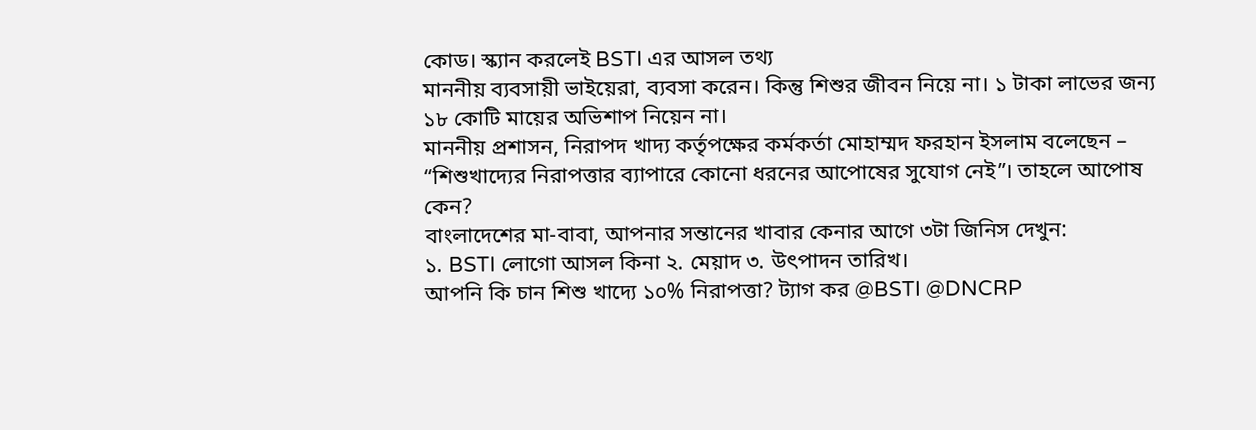কোড। স্ক্যান করলেই BSTI এর আসল তথ্য
মাননীয় ব্যবসায়ী ভাইয়েরা, ব্যবসা করেন। কিন্তু শিশুর জীবন নিয়ে না। ১ টাকা লাভের জন্য ১৮ কোটি মায়ের অভিশাপ নিয়েন না।
মাননীয় প্রশাসন, নিরাপদ খাদ্য কর্তৃপক্ষের কর্মকর্তা মোহাম্মদ ফরহান ইসলাম বলেছেন – “শিশুখাদ্যের নিরাপত্তার ব্যাপারে কোনো ধরনের আপোষের সুযোগ নেই”। তাহলে আপোষ কেন?
বাংলাদেশের মা-বাবা, আপনার সন্তানের খাবার কেনার আগে ৩টা জিনিস দেখুন:
১. BSTI লোগো আসল কিনা ২. মেয়াদ ৩. উৎপাদন তারিখ।
আপনি কি চান শিশু খাদ্যে ১০% নিরাপত্তা? ট্যাগ কর @BSTI @DNCRP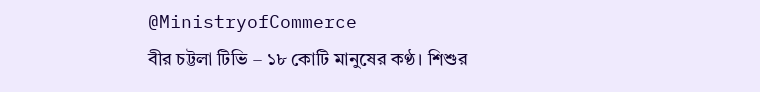@MinistryofCommerce
বীর চট্টলা টিভি – ১৮ কোটি মানুষের কণ্ঠ। শিশুর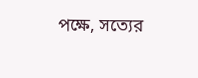পক্ষে, সত্যের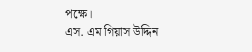পক্ষে।
এস. এম গিয়াস উদ্দিন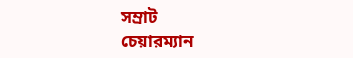সম্রাট
চেয়ারম্যান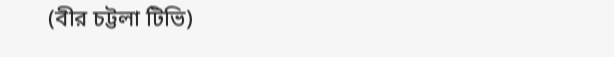(বীর চট্টলা টিভি)